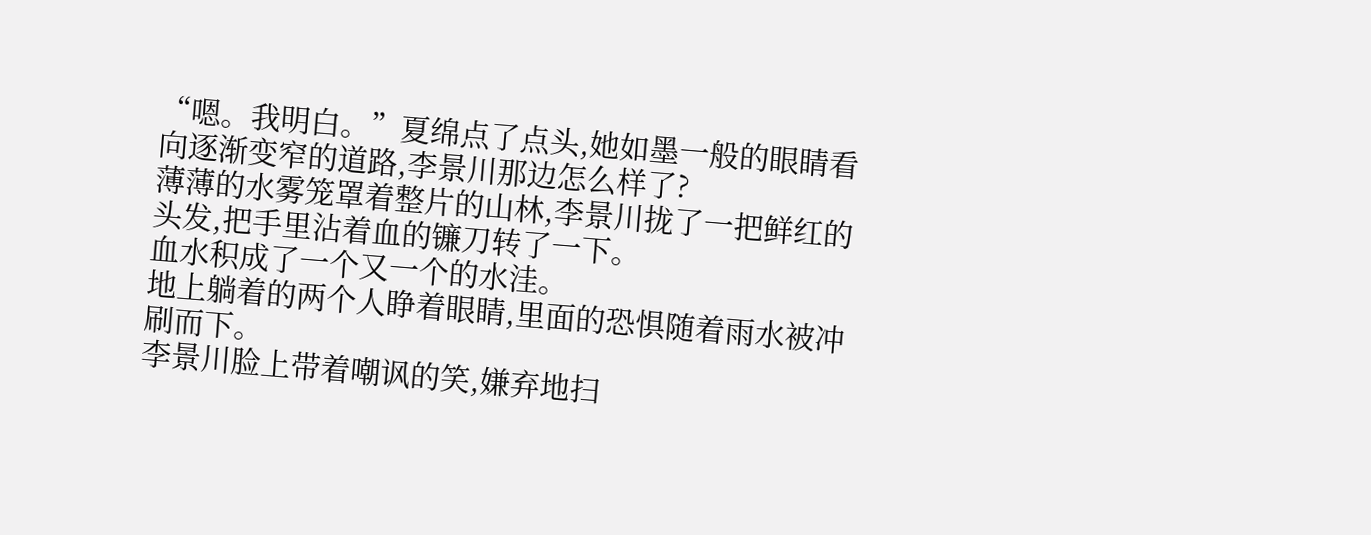“嗯。我明白。”夏绵点了点头,她如墨一般的眼睛看向逐渐变窄的道路,李景川那边怎么样了?
薄薄的水雾笼罩着整片的山林,李景川拢了一把鲜红的头发,把手里沾着血的镰刀转了一下。
血水积成了一个又一个的水洼。
地上躺着的两个人睁着眼睛,里面的恐惧随着雨水被冲刷而下。
李景川脸上带着嘲讽的笑,嫌弃地扫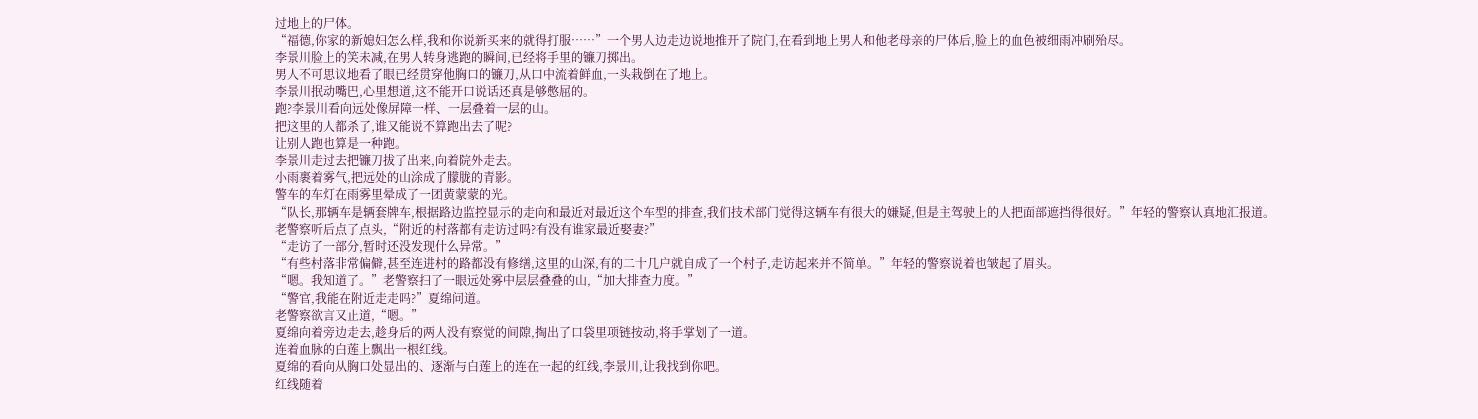过地上的尸体。
“福德,你家的新媳妇怎么样,我和你说新买来的就得打服……”一个男人边走边说地推开了院门,在看到地上男人和他老母亲的尸体后,脸上的血色被细雨冲刷殆尽。
李景川脸上的笑未减,在男人转身逃跑的瞬间,已经将手里的镰刀掷出。
男人不可思议地看了眼已经贯穿他胸口的镰刀,从口中流着鲜血,一头栽倒在了地上。
李景川抿动嘴巴,心里想道,这不能开口说话还真是够憋屈的。
跑?李景川看向远处像屏障一样、一层叠着一层的山。
把这里的人都杀了,谁又能说不算跑出去了呢?
让别人跑也算是一种跑。
李景川走过去把镰刀拔了出来,向着院外走去。
小雨裹着雾气,把远处的山涂成了朦胧的青影。
警车的车灯在雨雾里晕成了一团黄蒙蒙的光。
“队长,那辆车是辆套牌车,根据路边监控显示的走向和最近对最近这个车型的排查,我们技术部门觉得这辆车有很大的嫌疑,但是主驾驶上的人把面部遮挡得很好。”年轻的警察认真地汇报道。
老警察听后点了点头,“附近的村落都有走访过吗?有没有谁家最近娶妻?”
“走访了一部分,暂时还没发现什么异常。”
“有些村落非常偏僻,甚至连进村的路都没有修缮,这里的山深,有的二十几户就自成了一个村子,走访起来并不简单。”年轻的警察说着也皱起了眉头。
“嗯。我知道了。”老警察扫了一眼远处雾中层层叠叠的山,“加大排查力度。”
“警官,我能在附近走走吗?”夏绵问道。
老警察欲言又止道,“嗯。”
夏绵向着旁边走去,趁身后的两人没有察觉的间隙,掏出了口袋里项链按动,将手掌划了一道。
连着血脉的白莲上飘出一根红线。
夏绵的看向从胸口处显出的、逐渐与白莲上的连在一起的红线,李景川,让我找到你吧。
红线随着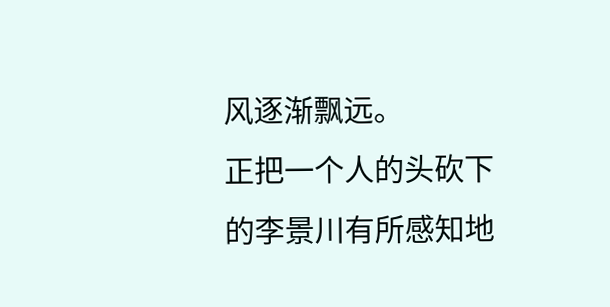风逐渐飘远。
正把一个人的头砍下的李景川有所感知地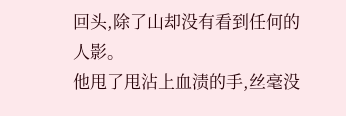回头,除了山却没有看到任何的人影。
他甩了甩沾上血渍的手,丝毫没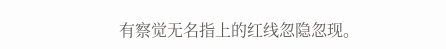有察觉无名指上的红线忽隐忽现。